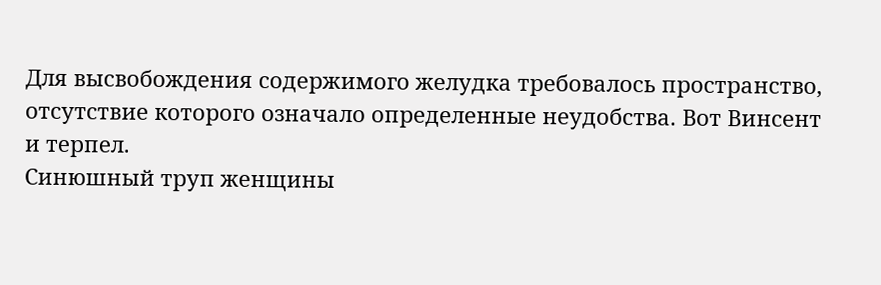Для высвобождения содержимого желудка требовалось пространство, отсутствие которого означало определенные неудобства. Вот Винсент и терпел.
Синюшный труп женщины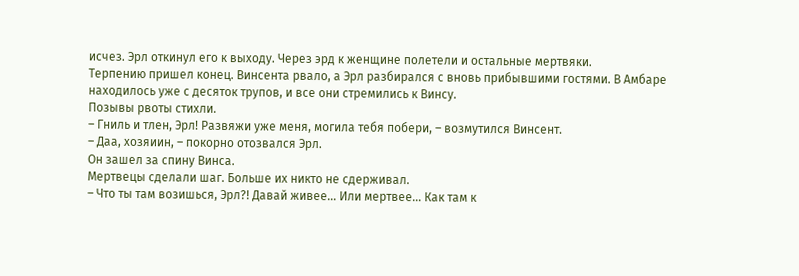исчез. Эрл откинул его к выходу. Через эрд к женщине полетели и остальные мертвяки.
Терпению пришел конец. Винсента рвало, а Эрл разбирался с вновь прибывшими гостями. В Амбаре находилось уже с десяток трупов, и все они стремились к Винсу.
Позывы рвоты стихли.
– Гниль и тлен, Эрл! Развяжи уже меня, могила тебя побери, – возмутился Винсент.
– Даа, хозяиин, – покорно отозвался Эрл.
Он зашел за спину Винса.
Мертвецы сделали шаг. Больше их никто не сдерживал.
– Что ты там возишься, Эрл?! Давай живее… Или мертвее… Как там к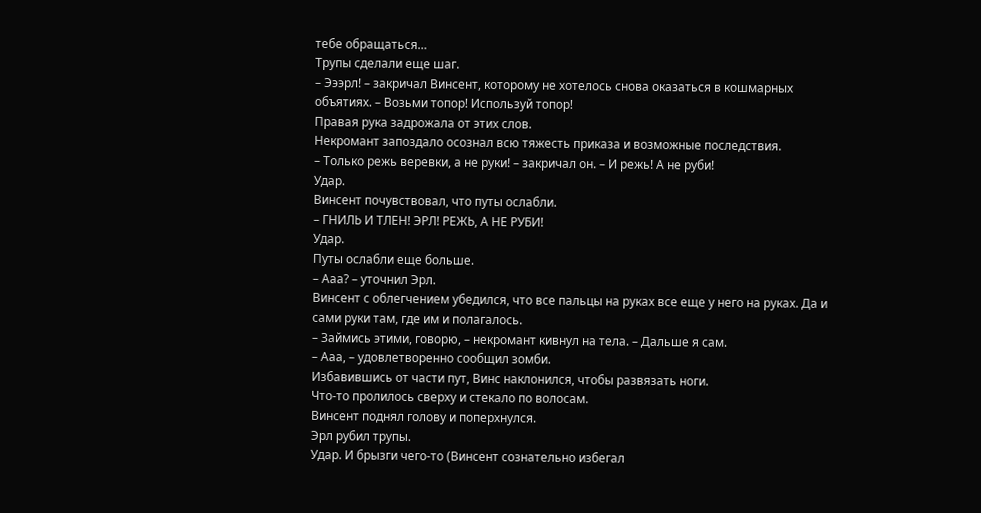тебе обращаться…
Трупы сделали еще шаг.
– Эээрл! – закричал Винсент, которому не хотелось снова оказаться в кошмарных объятиях. – Возьми топор! Используй топор!
Правая рука задрожала от этих слов.
Некромант запоздало осознал всю тяжесть приказа и возможные последствия.
– Только режь веревки, а не руки! – закричал он. – И режь! А не руби!
Удар.
Винсент почувствовал, что путы ослабли.
– ГНИЛЬ И ТЛЕН! ЭРЛ! РЕЖЬ, А НЕ РУБИ!
Удар.
Путы ослабли еще больше.
– Ааа? – уточнил Эрл.
Винсент с облегчением убедился, что все пальцы на руках все еще у него на руках. Да и сами руки там, где им и полагалось.
– Займись этими, говорю, – некромант кивнул на тела. – Дальше я сам.
– Ааа, – удовлетворенно сообщил зомби.
Избавившись от части пут, Винс наклонился, чтобы развязать ноги.
Что-то пролилось сверху и стекало по волосам.
Винсент поднял голову и поперхнулся.
Эрл рубил трупы.
Удар. И брызги чего-то (Винсент сознательно избегал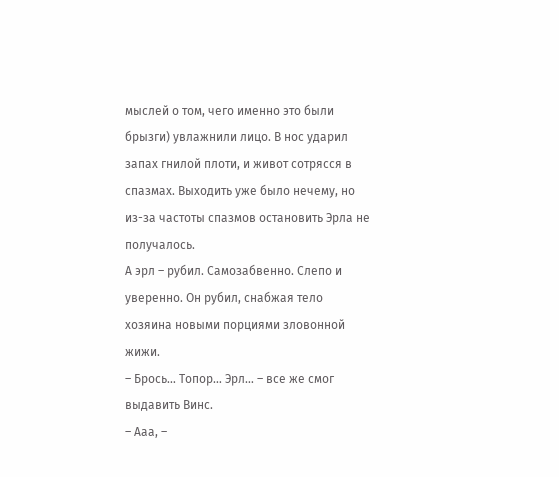мыслей о том, чего именно это были брызги) увлажнили лицо. В нос ударил запах гнилой плоти, и живот сотрясся в спазмах. Выходить уже было нечему, но из-за частоты спазмов остановить Эрла не получалось.
А эрл – рубил. Самозабвенно. Слепо и уверенно. Он рубил, снабжая тело хозяина новыми порциями зловонной жижи.
– Брось… Топор… Эрл… – все же смог выдавить Винс.
– Ааа, –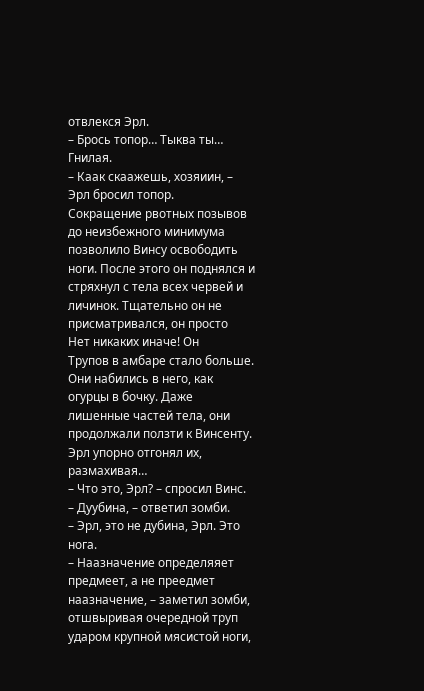отвлекся Эрл.
– Брось топор… Тыква ты… Гнилая.
– Каак скаажешь, хозяиин, – Эрл бросил топор.
Сокращение рвотных позывов до неизбежного минимума позволило Винсу освободить ноги. После этого он поднялся и стряхнул с тела всех червей и личинок. Тщательно он не присматривался, он просто
Нет никаких иначе! Он
Трупов в амбаре стало больше. Они набились в него, как огурцы в бочку. Даже лишенные частей тела, они продолжали ползти к Винсенту. Эрл упорно отгонял их, размахивая…
– Что это, Эрл? – спросил Винс.
– Дуубина, – ответил зомби.
– Эрл, это не дубина, Эрл. Это нога.
– Наазначение определяяет предмеет, а не преедмет наазначение, – заметил зомби, отшвыривая очередной труп ударом крупной мясистой ноги,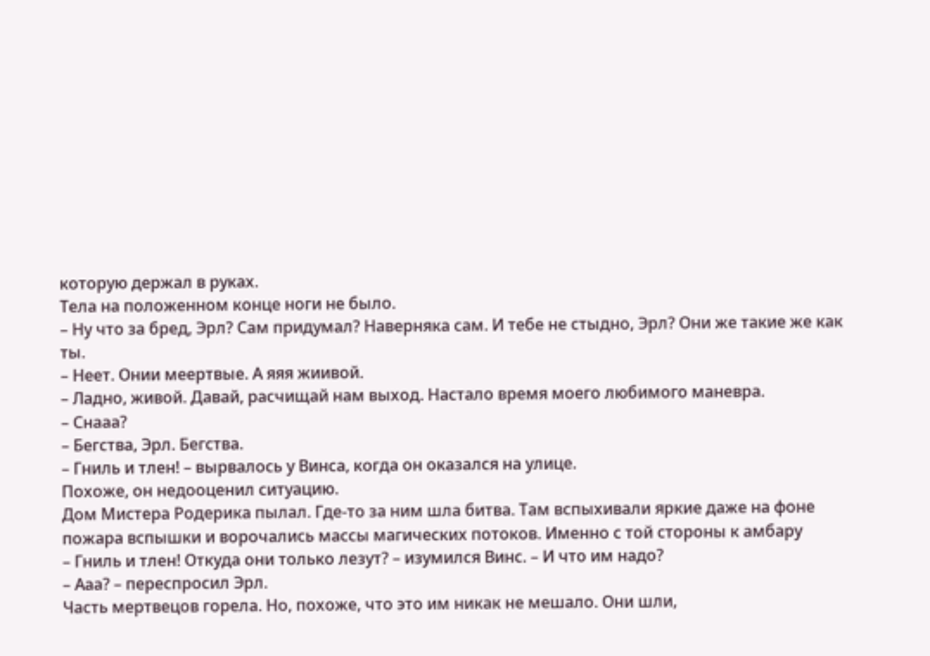которую держал в руках.
Тела на положенном конце ноги не было.
– Ну что за бред, Эрл? Сам придумал? Наверняка сам. И тебе не стыдно, Эрл? Они же такие же как ты.
– Неет. Онии меертвые. А яяя жиивой.
– Ладно, живой. Давай, расчищай нам выход. Настало время моего любимого маневра.
– Снааа?
– Бегства, Эрл. Бегства.
– Гниль и тлен! – вырвалось у Винса, когда он оказался на улице.
Похоже, он недооценил ситуацию.
Дом Мистера Родерика пылал. Где-то за ним шла битва. Там вспыхивали яркие даже на фоне пожара вспышки и ворочались массы магических потоков. Именно с той стороны к амбару
– Гниль и тлен! Откуда они только лезут? – изумился Винс. – И что им надо?
– Ааа? – переспросил Эрл.
Часть мертвецов горела. Но, похоже, что это им никак не мешало. Они шли,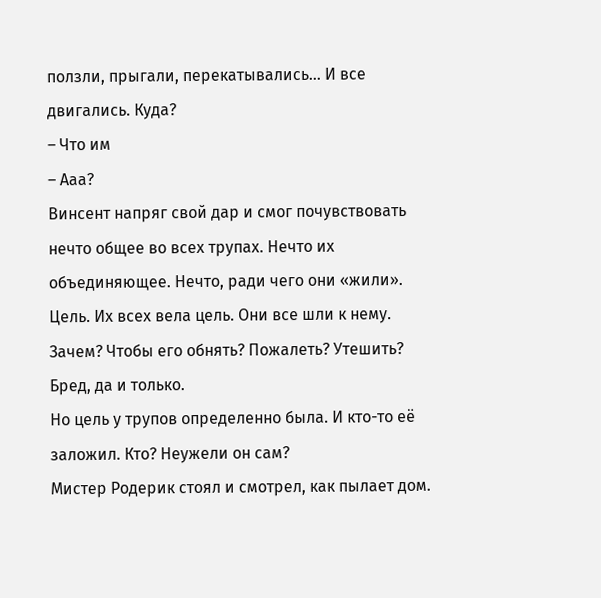ползли, прыгали, перекатывались… И все двигались. Куда?
– Что им
– Ааа?
Винсент напряг свой дар и смог почувствовать нечто общее во всех трупах. Нечто их объединяющее. Нечто, ради чего они «жили».
Цель. Их всех вела цель. Они все шли к нему. Зачем? Чтобы его обнять? Пожалеть? Утешить?
Бред, да и только.
Но цель у трупов определенно была. И кто-то её заложил. Кто? Неужели он сам?
Мистер Родерик стоял и смотрел, как пылает дом.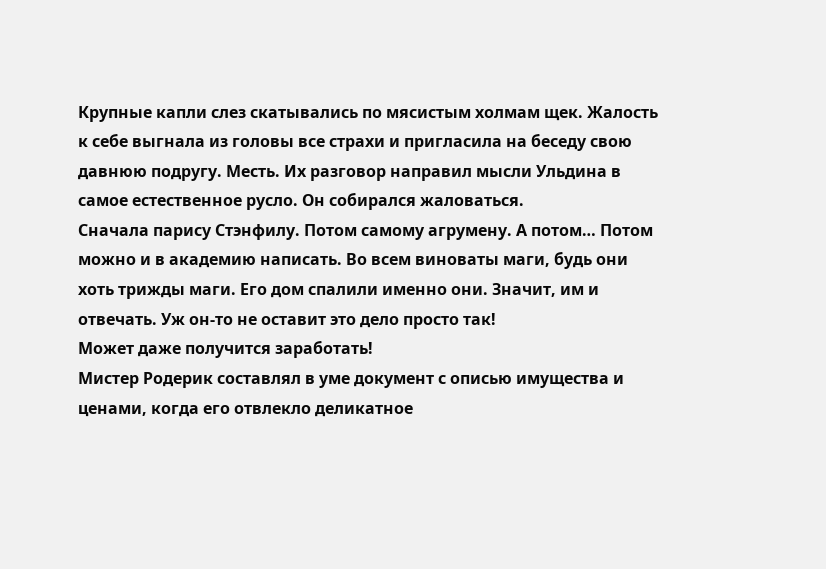Крупные капли слез скатывались по мясистым холмам щек. Жалость к себе выгнала из головы все страхи и пригласила на беседу свою давнюю подругу. Месть. Их разговор направил мысли Ульдина в самое естественное русло. Он собирался жаловаться.
Сначала парису Стэнфилу. Потом самому агрумену. А потом… Потом можно и в академию написать. Во всем виноваты маги, будь они хоть трижды маги. Его дом спалили именно они. Значит, им и отвечать. Уж он-то не оставит это дело просто так!
Может даже получится заработать!
Мистер Родерик составлял в уме документ с описью имущества и ценами, когда его отвлекло деликатное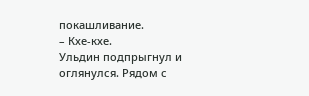покашливание.
– Кхе-кхе.
Ульдин подпрыгнул и оглянулся. Рядом с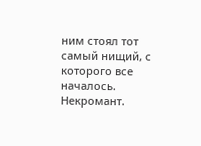ним стоял тот самый нищий, с которого все началось. Некромант.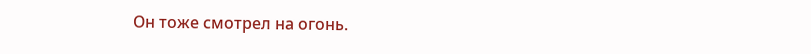Он тоже смотрел на огонь.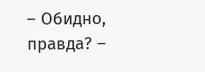– Обидно, правда? –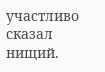участливо сказал нищий.